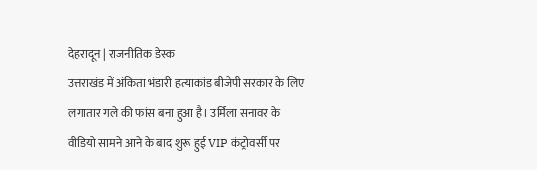देहरादून | राजनीतिक डेस्क
उत्तराखंड में अंकिता भंडारी हत्याकांड बीजेपी सरकार के लिए लगातार गले की फांस बना हुआ है। उर्मिला सनावर के वीडियो सामने आने के बाद शुरू हुई VIP कंट्रोवर्सी पर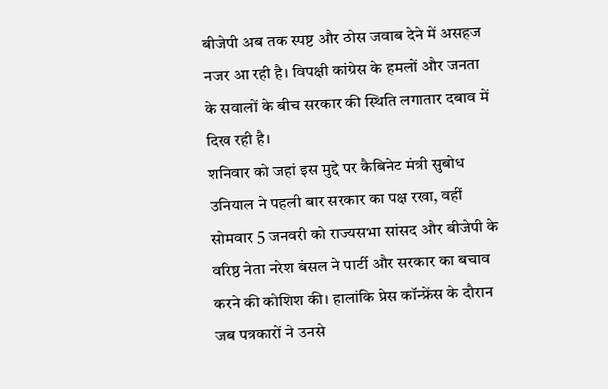बीजेपी अब तक स्पष्ट और ठोस जवाब देने में असहज नजर आ रही है। विपक्षी कांग्रेस के हमलों और जनता के सवालों के बीच सरकार की स्थिति लगातार दबाव में दिख रही है।
शनिवार को जहां इस मुद्दे पर कैबिनेट मंत्री सुबोध उनियाल ने पहली बार सरकार का पक्ष रखा, वहीं सोमवार 5 जनवरी को राज्यसभा सांसद और बीजेपी के वरिष्ठ नेता नरेश बंसल ने पार्टी और सरकार का बचाव करने की कोशिश की। हालांकि प्रेस कॉन्फ्रेंस के दौरान जब पत्रकारों ने उनसे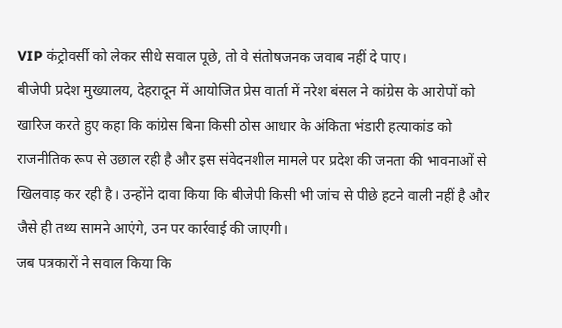VIP कंट्रोवर्सी को लेकर सीधे सवाल पूछे, तो वे संतोषजनक जवाब नहीं दे पाए।
बीजेपी प्रदेश मुख्यालय, देहरादून में आयोजित प्रेस वार्ता में नरेश बंसल ने कांग्रेस के आरोपों को खारिज करते हुए कहा कि कांग्रेस बिना किसी ठोस आधार के अंकिता भंडारी हत्याकांड को राजनीतिक रूप से उछाल रही है और इस संवेदनशील मामले पर प्रदेश की जनता की भावनाओं से खिलवाड़ कर रही है। उन्होंने दावा किया कि बीजेपी किसी भी जांच से पीछे हटने वाली नहीं है और जैसे ही तथ्य सामने आएंगे, उन पर कार्रवाई की जाएगी।
जब पत्रकारों ने सवाल किया कि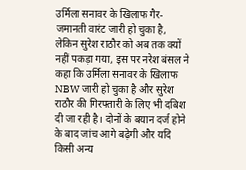उर्मिला सनावर के खिलाफ गैर-जमानती वारंट जारी हो चुका है, लेकिन सुरेश राठौर को अब तक क्यों नहीं पकड़ा गया, इस पर नरेश बंसल ने कहा कि उर्मिला सनावर के खिलाफ NBW जारी हो चुका है और सुरेश राठौर की गिरफ्तारी के लिए भी दबिश दी जा रही है। दोनों के बयान दर्ज होने के बाद जांच आगे बढ़ेगी और यदि किसी अन्य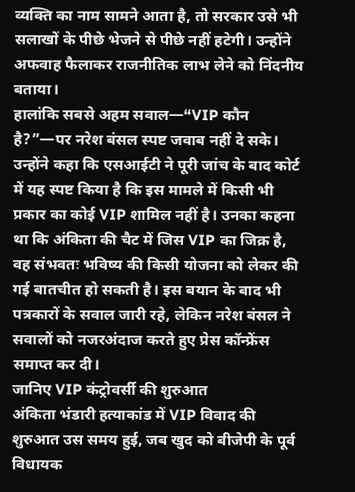व्यक्ति का नाम सामने आता है, तो सरकार उसे भी सलाखों के पीछे भेजने से पीछे नहीं हटेगी। उन्होंने अफवाह फैलाकर राजनीतिक लाभ लेने को निंदनीय बताया।
हालांकि सबसे अहम सवाल—“VIP कौन है?”—पर नरेश बंसल स्पष्ट जवाब नहीं दे सके। उन्होंने कहा कि एसआईटी ने पूरी जांच के बाद कोर्ट में यह स्पष्ट किया है कि इस मामले में किसी भी प्रकार का कोई VIP शामिल नहीं है। उनका कहना था कि अंकिता की चैट में जिस VIP का जिक्र है, वह संभवतः भविष्य की किसी योजना को लेकर की गई बातचीत हो सकती है। इस बयान के बाद भी पत्रकारों के सवाल जारी रहे, लेकिन नरेश बंसल ने सवालों को नजरअंदाज करते हुए प्रेस कॉन्फ्रेंस समाप्त कर दी।
जानिए VIP कंट्रोवर्सी की शुरुआत
अंकिता भंडारी हत्याकांड में VIP विवाद की शुरुआत उस समय हुई, जब खुद को बीजेपी के पूर्व विधायक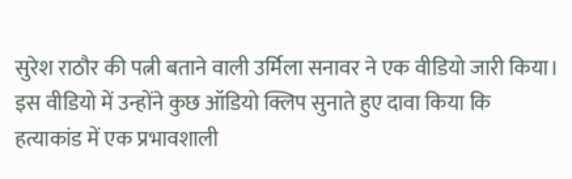सुरेश राठौर की पत्नी बताने वाली उर्मिला सनावर ने एक वीडियो जारी किया। इस वीडियो में उन्होंने कुछ ऑडियो क्लिप सुनाते हुए दावा किया कि हत्याकांड में एक प्रभावशाली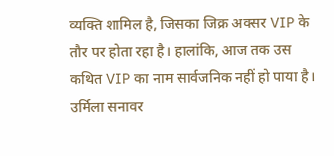व्यक्ति शामिल है, जिसका जिक्र अक्सर VIP के तौर पर होता रहा है। हालांकि, आज तक उस कथित VIP का नाम सार्वजनिक नहीं हो पाया है।
उर्मिला सनावर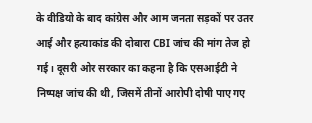के वीडियो के बाद कांग्रेस और आम जनता सड़कों पर उतर आई और हत्याकांड की दोबारा CBI जांच की मांग तेज हो गई। दूसरी ओर सरकार का कहना है कि एसआईटी ने निष्पक्ष जांच की थी, जिसमें तीनों आरोपी दोषी पाए गए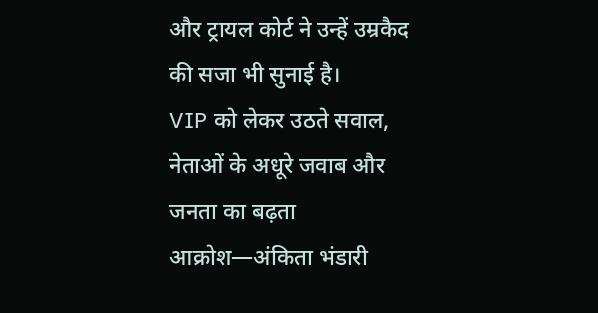और ट्रायल कोर्ट ने उन्हें उम्रकैद की सजा भी सुनाई है।
VIP को लेकर उठते सवाल, नेताओं के अधूरे जवाब और जनता का बढ़ता आक्रोश—अंकिता भंडारी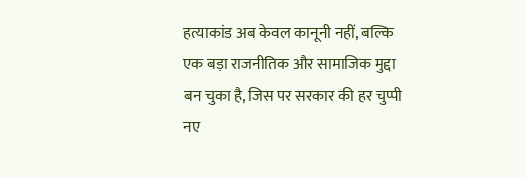हत्याकांड अब केवल कानूनी नहीं, बल्कि एक बड़ा राजनीतिक और सामाजिक मुद्दा बन चुका है, जिस पर सरकार की हर चुप्पी नए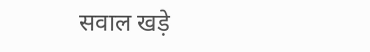सवाल खड़े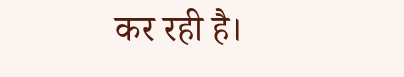कर रही है।